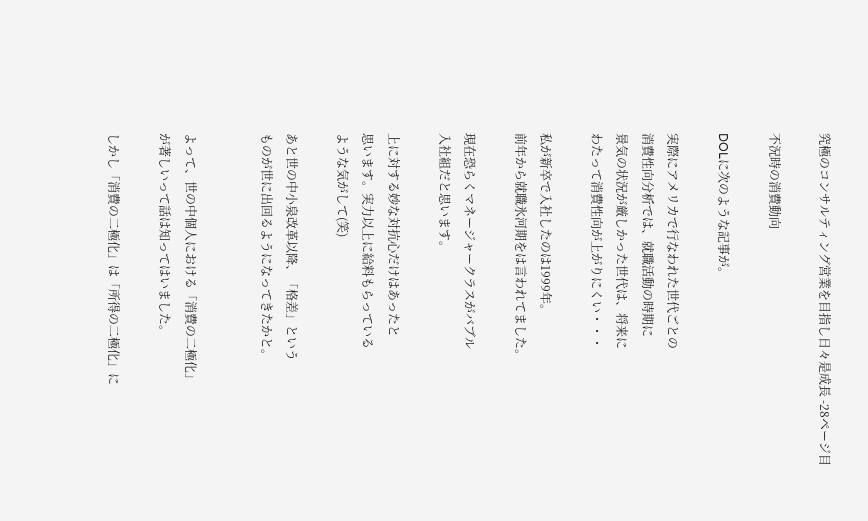究極のコンサルティング営業を目指し日々是成長 -28ページ目

不況時の消費動向

DOLに次のような記事が。

実際にアメリカで行なわれた世代ごとの
消費性向分析では、就職活動の時期に
景気の状況が厳しかった世代は、将来に
わたって消費性向が上がりにくい・・・

私が新卒で入社したのは1999年。
前年から就職氷河期をは言われてました。

現在恐らくマネージャークラスがバブル
入社組だと思います。

上に対する妙な対抗心だけはあったと
思います。実力以上に給料もらっている
ような気がして(笑)

あと世の中小泉改革以降、「格差」という
ものが世に出回るようになってきたかと。


よって、世の中個人における「消費の二極化」
が著しいって話は知ってはいました。

しかし「消費の二極化」は「所得の二極化」に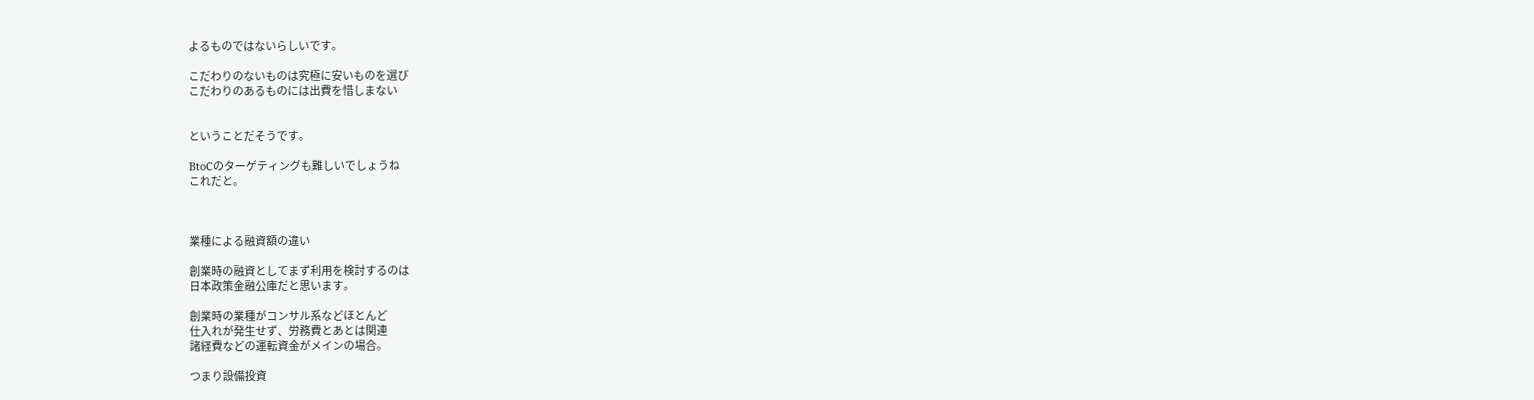よるものではないらしいです。

こだわりのないものは究極に安いものを選び
こだわりのあるものには出費を惜しまない


ということだそうです。

BtoCのターゲティングも難しいでしょうね
これだと。



業種による融資額の違い

創業時の融資としてまず利用を検討するのは
日本政策金融公庫だと思います。

創業時の業種がコンサル系などほとんど
仕入れが発生せず、労務費とあとは関連
諸経費などの運転資金がメインの場合。

つまり設備投資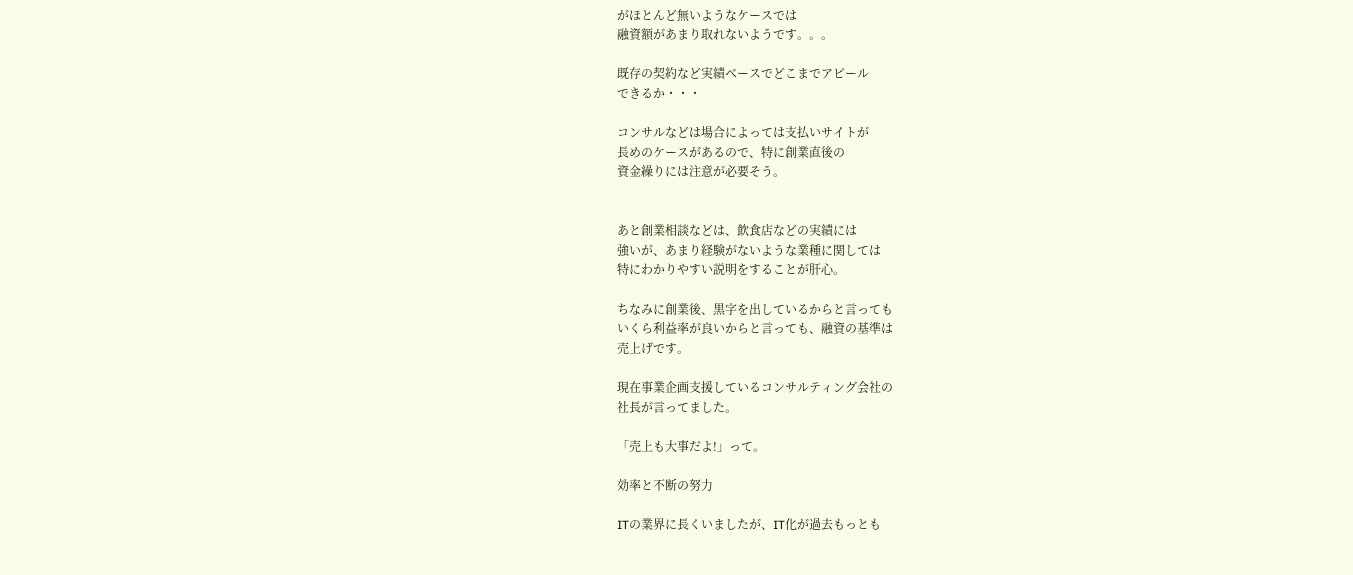がほとんど無いようなケースでは
融資額があまり取れないようです。。。

既存の契約など実績ベースでどこまでアピール
できるか・・・

コンサルなどは場合によっては支払いサイトが
長めのケースがあるので、特に創業直後の
資金繰りには注意が必要そう。


あと創業相談などは、飲食店などの実績には
強いが、あまり経験がないような業種に関しては
特にわかりやすい説明をすることが肝心。

ちなみに創業後、黒字を出しているからと言っても
いくら利益率が良いからと言っても、融資の基準は
売上げです。

現在事業企画支援しているコンサルティング会社の
社長が言ってました。

「売上も大事だよ!」って。

効率と不断の努力

ITの業界に長くいましたが、IT化が過去もっとも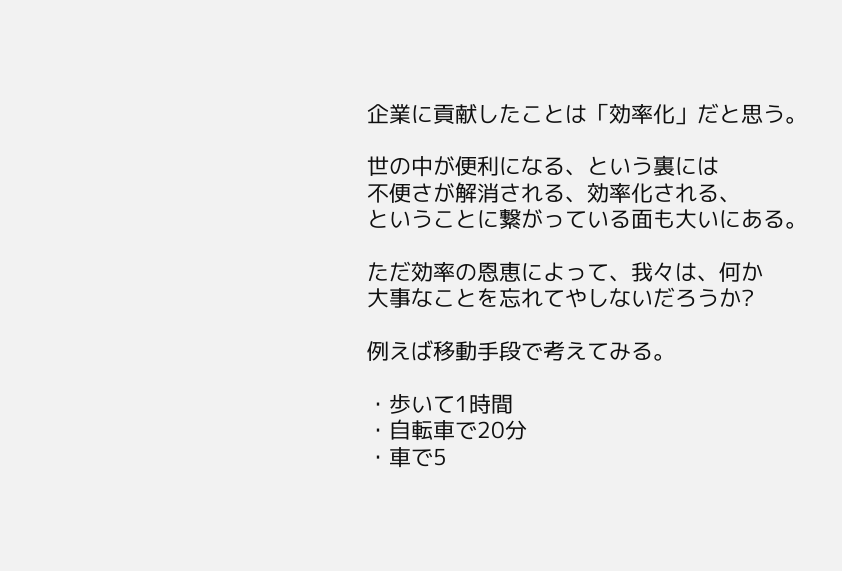企業に貢献したことは「効率化」だと思う。

世の中が便利になる、という裏には
不便さが解消される、効率化される、
ということに繋がっている面も大いにある。

ただ効率の恩恵によって、我々は、何か
大事なことを忘れてやしないだろうか?

例えば移動手段で考えてみる。

・歩いて1時間
・自転車で20分
・車で5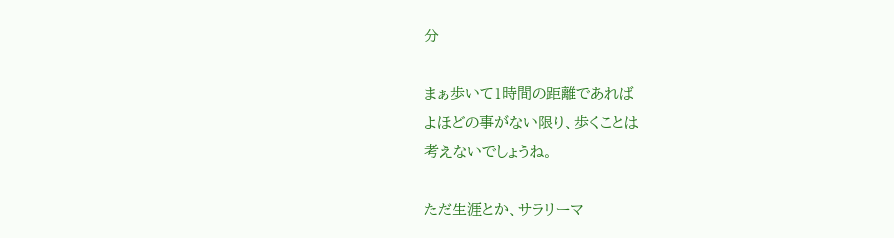分

まぁ歩いて1時間の距離であれば
よほどの事がない限り、歩くことは
考えないでしょうね。

ただ生涯とか、サラリーマ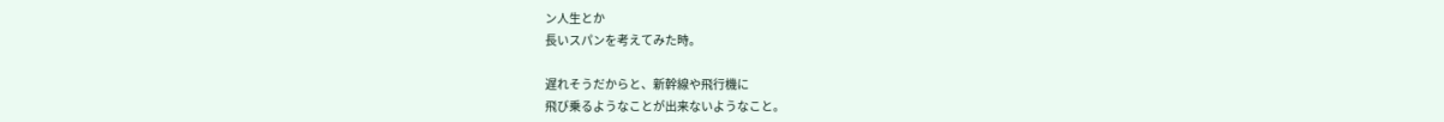ン人生とか
長いスパンを考えてみた時。

遅れそうだからと、新幹線や飛行機に
飛び乗るようなことが出来ないようなこと。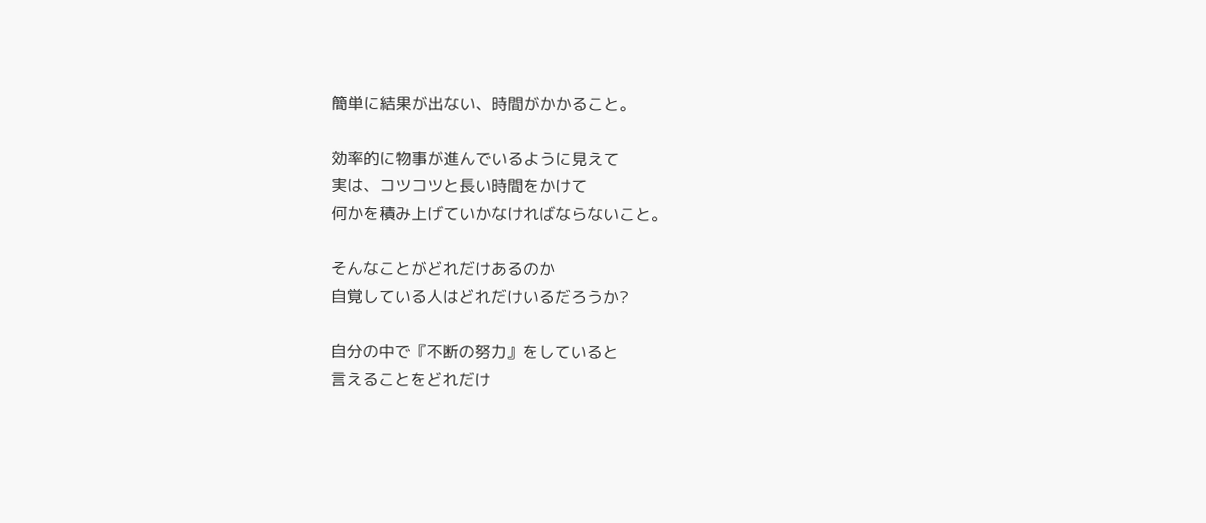簡単に結果が出ない、時間がかかること。

効率的に物事が進んでいるように見えて
実は、コツコツと長い時間をかけて
何かを積み上げていかなければならないこと。

そんなことがどれだけあるのか
自覚している人はどれだけいるだろうか?

自分の中で『不断の努力』をしていると
言えることをどれだけ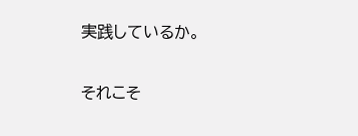実践しているか。

それこそ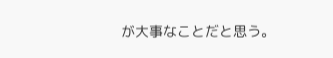が大事なことだと思う。